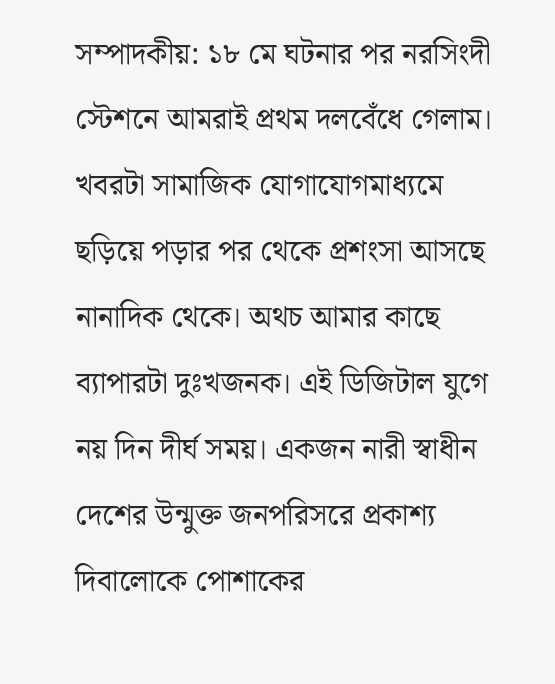সম্পাদকীয়: ১৮ মে ঘটনার পর নরসিংদী স্টেশনে আমরাই প্রথম দলবেঁধে গেলাম। খবরটা সামাজিক যোগাযোগমাধ্যমে ছড়িয়ে পড়ার পর থেকে প্রশংসা আসছে নানাদিক থেকে। অথচ আমার কাছে ব্যাপারটা দুঃখজনক। এই ডিজিটাল যুগে নয় দিন দীর্ঘ সময়। একজন নারী স্বাধীন দেশের উন্মুক্ত জনপরিসরে প্রকাশ্য দিবালোকে পোশাকের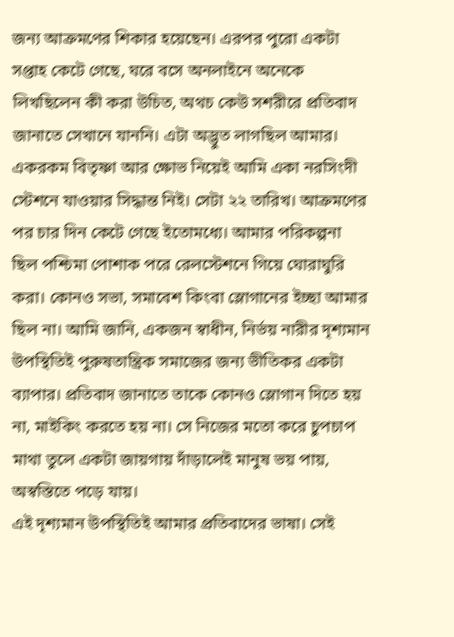জন্য আক্রমণের শিকার হয়েছেন। এরপর পুরো একটা সপ্তাহ কেটে গেছে, ঘরে বসে অনলাইনে অনেকে লিখছিলেন কী করা উচিত, অথচ কেউ সশরীরে প্রতিবাদ জানাতে সেখানে যাননি। এটা অদ্ভুত লাগছিল আমার।
একরকম বিতৃষ্ণা আর ক্ষোভ নিয়েই আমি একা নরসিংদী স্টেশনে যাওয়ার সিদ্ধান্ত নিই। সেটা ২২ তারিখ। আক্রমণের পর চার দিন কেটে গেছে ইতোমধ্যে। আমার পরিকল্পনা ছিল পশ্চিমা পোশাক পরে রেলস্টেশনে গিয়ে ঘোরাঘুরি করা। কোনও সভা, সমাবেশ কিংবা স্লোগানের ইচ্ছা আমার ছিল না। আমি জানি, একজন স্বাধীন, নির্ভয় নারীর দৃশ্যমান উপস্থিতিই পুরুষতান্ত্রিক সমাজের জন্য ভীতিকর একটা ব্যাপার। প্রতিবাদ জানাতে তাকে কোনও স্লোগান দিতে হয় না, মাইকিং করতে হয় না। সে নিজের মতো করে চুপচাপ মাথা তুলে একটা জায়গায় দাঁড়ালেই মানুষ ভয় পায়, অস্বস্তিতে পড়ে যায়।
এই দৃশ্যমান উপস্থিতিই আমার প্রতিবাদের ভাষা। সেই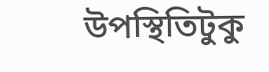উপস্থিতিটুকু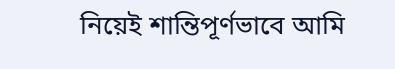নিয়েই শান্তিপূর্ণভাবে আমি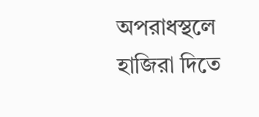অপরাধস্থলে হাজিরা দিতে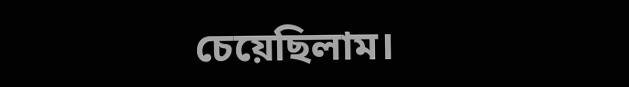চেয়েছিলাম।